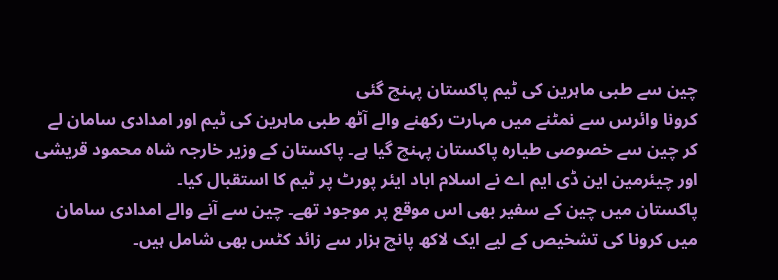چین سے طبی ماہرین کی ٹیم پاکستان پہنچ گئی
کرونا وائرس سے نمٹنے میں مہارت رکھنے والے آٹھ طبی ماہرین کی ٹیم اور امدادی سامان لے کر چین سے خصوصی طیارہ پاکستان پہنچ گیا ہے۔ پاکستان کے وزیر خارجہ شاہ محمود قریشی اور چیئرمین این ڈی ایم اے نے اسلام اباد ایئر پورٹ پر ٹیم کا استقبال کیا۔
پاکستان میں چین کے سفیر بھی اس موقع پر موجود تھے۔ چین سے آنے والے امدادی سامان میں کرونا کی تشخیص کے لیے ایک لاکھ پانچ ہزار سے زائد کٹس بھی شامل ہیں۔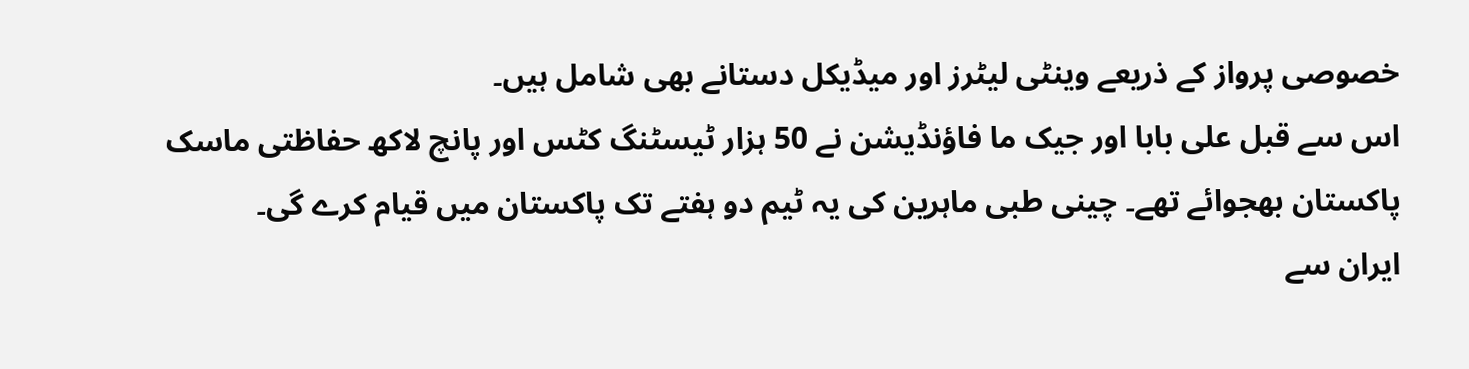خصوصی پرواز کے ذریعے وینٹی لیٹرز اور میڈیکل دستانے بھی شامل ہیں۔
اس سے قبل علی بابا اور جیک ما فاؤنڈیشن نے 50 ہزار ٹیسٹنگ کٹس اور پانچ لاکھ حفاظتی ماسک پاکستان بھجوائے تھے۔ چینی طبی ماہرین کی یہ ٹیم دو ہفتے تک پاکستان میں قیام کرے گی۔
ایران سے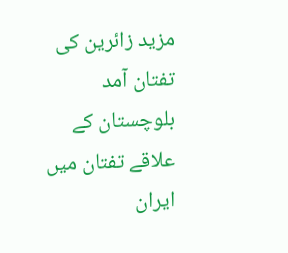مزید زائرین کی تفتان آمد
بلوچستان کے علاقے تفتان میں ایران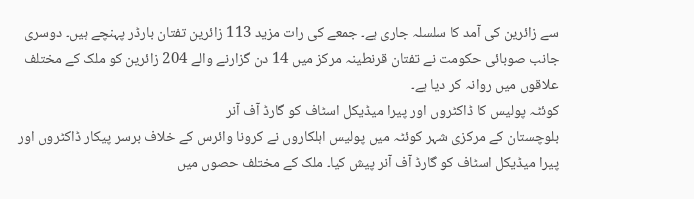سے زائرین کی آمد کا سلسلہ جاری ہے۔ جمعے کی رات مزید 113 زائرین تفتان بارڈر پہنچے ہیں۔ دوسری جانب صوبائی حکومت نے تفتان قرنطینہ مرکز میں 14 دن گزارنے والے 204 زائرین کو ملک کے مختلف علاقوں میں روانہ کر دیا ہے۔
کوئٹہ پولیس کا ڈاکٹروں اور پیرا میڈیکل اسٹاف کو گارڈ آف آنر
بلوچستان کے مرکزی شہر کوئٹہ میں پولیس اہلکاروں نے کرونا وائرس کے خلاف برسر پیکار ڈاکٹروں اور پیرا میڈیکل اسٹاف کو گارڈ آف آنر پیش کیا۔ ملک کے مختلف حصوں میں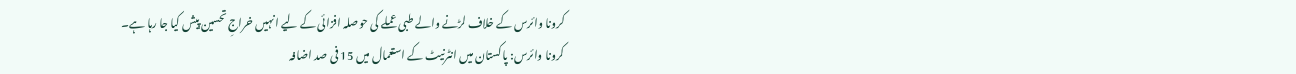کرونا وائرس کے خلاف لڑنے والے طبی عملے کی حوصلہ افزائی کے لیے انہیں خراجِ تحسین پیش کیا جا رہا ہے۔
کرونا وائرس: پاکستان میں انٹرنیٹ کے استعمال میں 15 فی صد اضافہ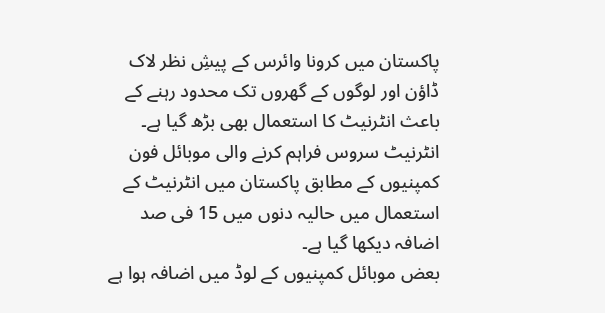پاکستان میں کرونا وائرس کے پیشِ نظر لاک ڈاؤن اور لوگوں کے گھروں تک محدود رہنے کے باعث انٹرنیٹ کا استعمال بھی بڑھ گیا ہے۔ انٹرنیٹ سروس فراہم کرنے والی موبائل فون کمپنیوں کے مطابق پاکستان میں انٹرنیٹ کے استعمال میں حالیہ دنوں میں 15 فی صد اضافہ دیکھا گیا ہے۔
بعض موبائل کمپنیوں کے لوڈ میں اضافہ ہوا ہے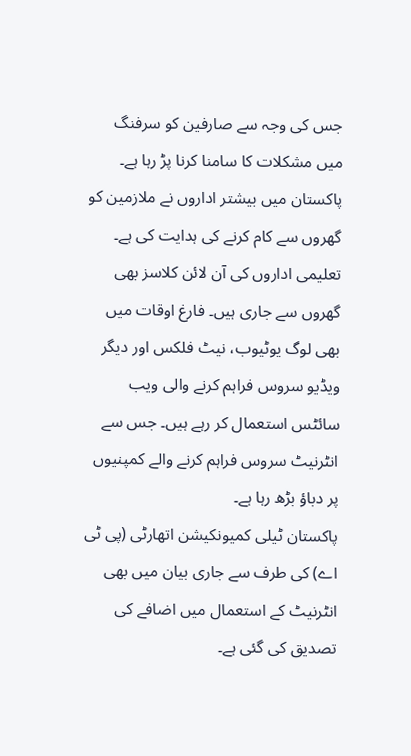جس کی وجہ سے صارفین کو سرفنگ میں مشکلات کا سامنا کرنا پڑ رہا ہے۔
پاکستان میں بیشتر اداروں نے ملازمین کو گھروں سے کام کرنے کی ہدایت کی ہے۔ تعلیمی اداروں کی آن لائن کلاسز بھی گھروں سے جاری ہیں۔ فارغ اوقات میں بھی لوگ یوٹیوب، نیٹ فلکس اور دیگر ویڈیو سروس فراہم کرنے والی ویب سائٹس استعمال کر رہے ہیں۔ جس سے انٹرنیٹ سروس فراہم کرنے والے کمپنیوں پر دباؤ بڑھ رہا ہے۔
پاکستان ٹیلی کمیونکیشن اتھارٹی (پی ٹی اے) کی طرف سے جاری بیان میں بھی انٹرنیٹ کے استعمال میں اضافے کی تصدیق کی گئی ہے۔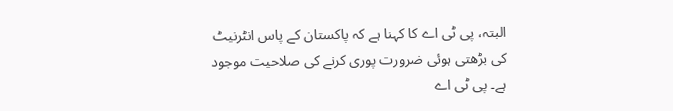البتہ، پی ٹی اے کا کہنا ہے کہ پاکستان کے پاس انٹرنیٹ کی بڑھتی ہوئی ضرورت پوری کرنے کی صلاحیت موجود ہے۔ پی ٹی اے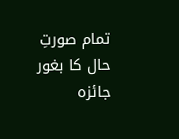تمام صورتِ حال کا بغور جائزہ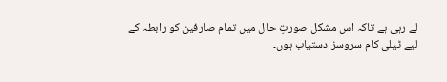لے رہی ہے تاکہ اس مشکل صورتِ حال میں تمام صارفین کو رابطہ کے لیے ٹیلی کام سروسز دستیاب ہوں۔